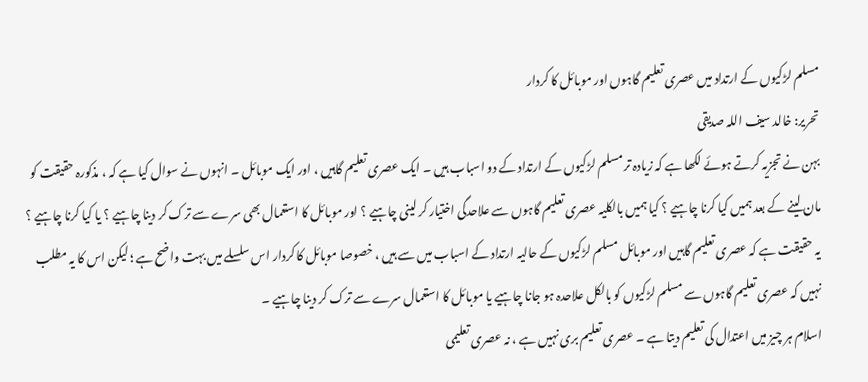مسلم لڑکیوں کے ارتداد میں عصری تعلیم گاہوں اور موبائل کا کردار
تحریر: خالد سیف اللہ صدیقی
بہن نے تجزیہ کرتے ہوئے لکھا ہے کہ زیادہ تر مسلم لڑکیوں کے ارتداد کے دو اسباب ہیں ۔ ایک عصری تعلیم گاہیں ، اور ایک موبائل ۔ انہوں نے سوال کیا ہے کہ ، مذکورہ حقیقت کو مان لینے کے بعد ہمیں کیا کرنا چاہیے ؟ کیا ہمیں بالکلیہ عصری تعلیم گاہوں سے علاحدگی اختیار کر لینی چاہیے ؟ اور موبائل کا استعمال بھی سرے سے ترک کر دینا چاہیے ؟ یا کیا کرنا چاہیے ؟
یہ حقیقت ہے کہ عصری تعلیم گاہیں اور موبائل مسلم لڑکیوں کے حالیہ ارتداد کے اسباب میں سے ہیں ، خصوصا موبائل کا کردار اس سلسلے میں بہت واضح ہے ؛ لیکن اس کا یہ مطلب نہیں کہ عصری تعلیم گاہوں سے مسلم لڑکیوں کو بالکل علاحدہ ہو جانا چاہیے یا موبائل کا استعمال سرے سے ترک کر دینا چاہیے ۔
اسلام ہر چیز میں اعتدال کی تعلیم دیتا ہے ۔ عصری تعلیم بری نہیں ہے ، نہ عصری تعلیمی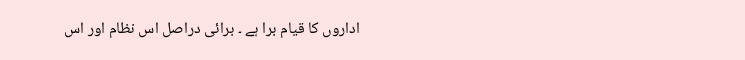اداروں کا قیام برا ہے ۔ برائی دراصل اس نظام اور اس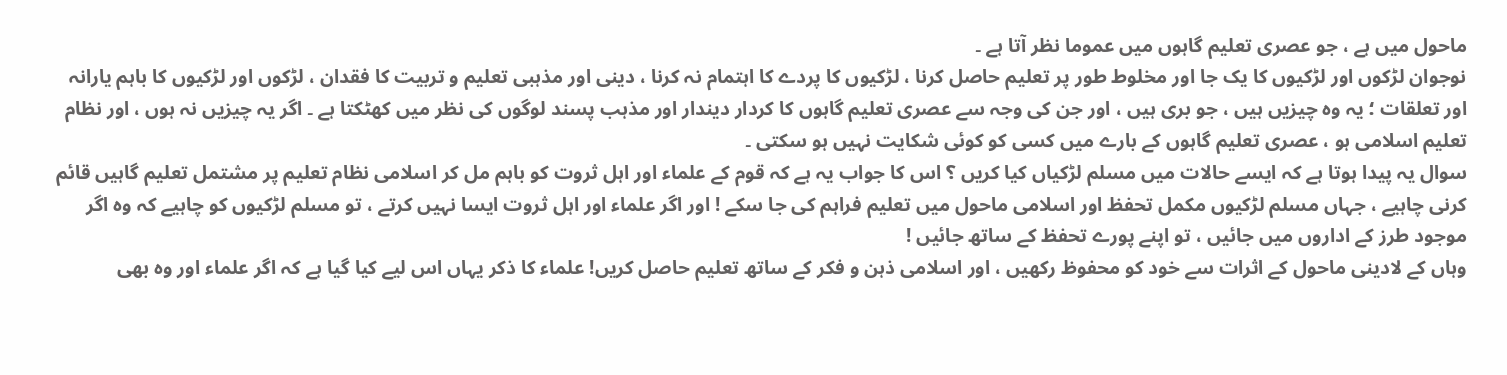ماحول میں ہے ، جو عصری تعلیم گاہوں میں عموما نظر آتا ہے ۔
نوجوان لڑکوں اور لڑکیوں کا یک جا اور مخلوط طور پر تعلیم حاصل کرنا ، لڑکیوں کا پردے کا اہتمام نہ کرنا ، دینی اور مذہبی تعلیم و تربیت کا فقدان ، لڑکوں اور لڑکیوں کا باہم یارانہ اور تعلقات ؛ یہ وہ چیزیں ہیں ، جو بری ہیں ، اور جن کی وجہ سے عصری تعلیم گاہوں کا کردار دیندار اور مذہب پسند لوگوں کی نظر میں کھٹکتا ہے ۔ اگر یہ چیزیں نہ ہوں ، اور نظام تعلیم اسلامی ہو ، عصری تعلیم گاہوں کے بارے میں کسی کو کوئی شکایت نہیں ہو سکتی ۔
سوال یہ پیدا ہوتا ہے کہ ایسے حالات میں مسلم لڑکیاں کیا کریں ؟ اس کا جواب یہ ہے کہ قوم کے علماء اور اہل ثروت کو باہم مل کر اسلامی نظام تعلیم پر مشتمل تعلیم گاہیں قائم کرنی چاہیے ، جہاں مسلم لڑکیوں مکمل تحفظ اور اسلامی ماحول میں تعلیم فراہم کی جا سکے ! اور اگر علماء اور اہل ثروت ایسا نہیں کرتے ، تو مسلم لڑکیوں کو چاہیے کہ وہ اگر موجود طرز کے اداروں میں جائیں ، تو اپنے پورے تحفظ کے ساتھ جائیں !
وہاں کے لادینی ماحول کے اثرات سے خود کو محفوظ رکھیں ، اور اسلامی ذہن و فکر کے ساتھ تعلیم حاصل کریں! علماء کا ذکر یہاں اس لیے کیا گیا ہے کہ اگر علماء اور وہ بھی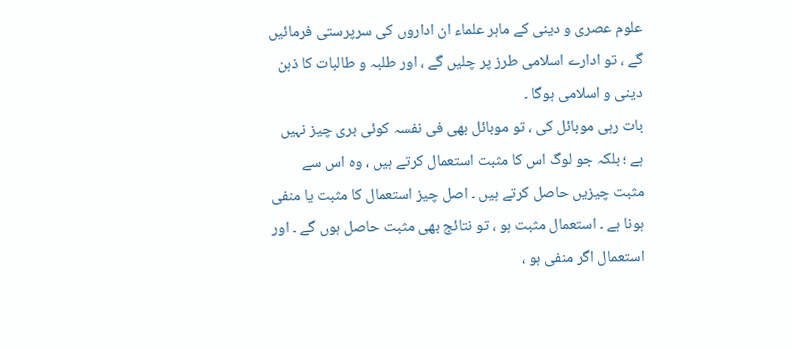علوم عصری و دینی کے ماہر علماء ان اداروں کی سرپرستی فرمائیں گے ، تو ادارے اسلامی طرز پر چلیں گے ، اور طلبہ و طالبات کا ذہن دینی و اسلامی ہوگا ۔
بات رہی موبائل کی ، تو موبائل بھی فی نفسہ کوئی بری چیز نہیں ہے ؛ بلکہ جو لوگ اس کا مثبت استعمال کرتے ہیں ، وہ اس سے مثبت چیزیں حاصل کرتے ہیں ۔ اصل چیز استعمال کا مثبت یا منفی ہونا ہے ۔ استعمال مثبت ہو ، تو نتائج بھی مثبت حاصل ہوں گے ۔ اور استعمال اگر منفی ہو ،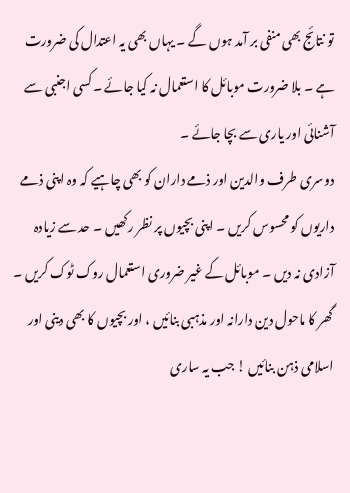تو نتائج بھی منفی بر آمد ہوں گے ۔ یہاں بھی یہ اعتدال کی ضرورت ہے ۔ بلا ضرورت موبائل کا استعمال نہ کیا جائے ۔کسی اجنبی سے آشنائی اور یاری سے بچا جائے ۔
دوسری طرف والدین اور ذمے داران کو بھی چاہیے کہ وہ اپنی ذمے داریوں کو محسوس کریں ۔ اپنی بچیوں پر نظر رکھیں ۔ حد سے زیادہ آزادی نہ دیں ۔ موبائل کے غیر ضروری استعمال روک ٹوک کریں ۔ گھر کا ماحول دین دارانہ اور مذہبی بنائیں ، اور بچیوں کا بھی دینی اور اسلامی ذہن بنائیں ! جب یہ ساری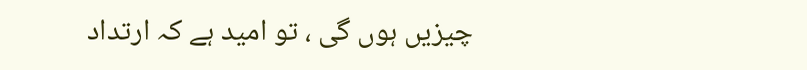چیزیں ہوں گی ، تو امید ہے کہ ارتداد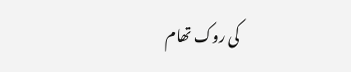کی روک تھام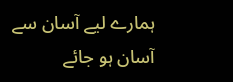ہمارے لیے آسان سے آسان ہو جائے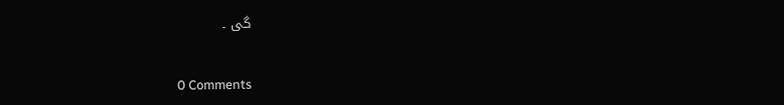گی ۔


0 Comments